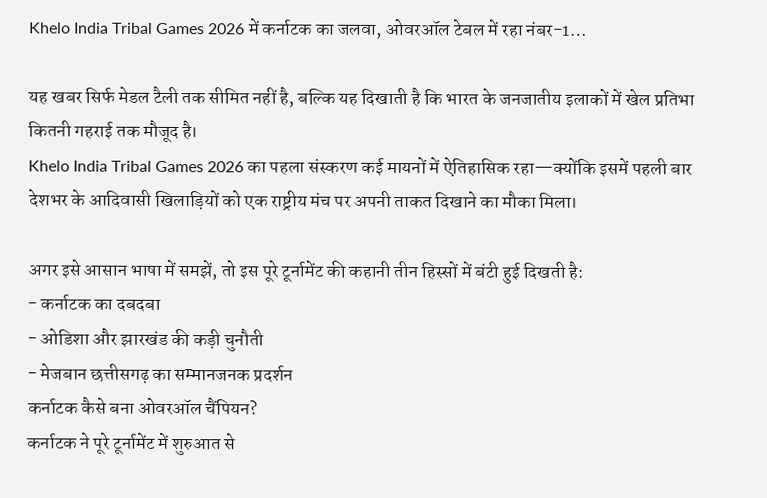Khelo India Tribal Games 2026 में कर्नाटक का जलवा, ओवरऑल टेबल में रहा नंबर-1…

यह खबर सिर्फ मेडल टैली तक सीमित नहीं है, बल्कि यह दिखाती है कि भारत के जनजातीय इलाकों में खेल प्रतिभा कितनी गहराई तक मौजूद है।
Khelo India Tribal Games 2026 का पहला संस्करण कई मायनों में ऐतिहासिक रहा—क्योंकि इसमें पहली बार देशभर के आदिवासी खिलाड़ियों को एक राष्ट्रीय मंच पर अपनी ताकत दिखाने का मौका मिला।

अगर इसे आसान भाषा में समझें, तो इस पूरे टूर्नामेंट की कहानी तीन हिस्सों में बंटी हुई दिखती है:
- कर्नाटक का दबदबा
- ओडिशा और झारखंड की कड़ी चुनौती
- मेजबान छत्तीसगढ़ का सम्मानजनक प्रदर्शन
कर्नाटक कैसे बना ओवरऑल चैंपियन?
कर्नाटक ने पूरे टूर्नामेंट में शुरुआत से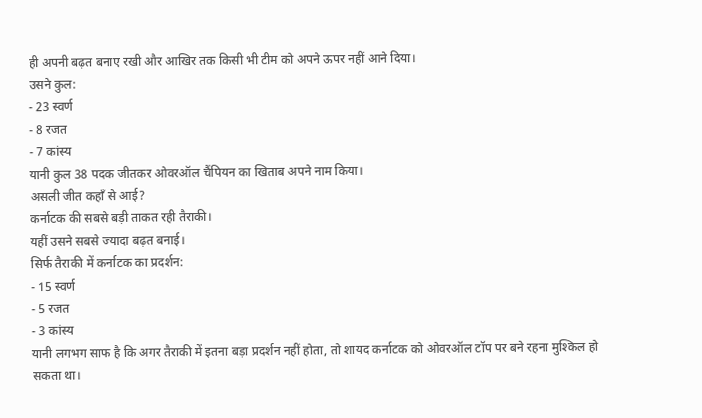ही अपनी बढ़त बनाए रखी और आखिर तक किसी भी टीम को अपने ऊपर नहीं आने दिया।
उसने कुल:
- 23 स्वर्ण
- 8 रजत
- 7 कांस्य
यानी कुल 38 पदक जीतकर ओवरऑल चैंपियन का खिताब अपने नाम किया।
असली जीत कहाँ से आई?
कर्नाटक की सबसे बड़ी ताकत रही तैराकी।
यहीं उसने सबसे ज्यादा बढ़त बनाई।
सिर्फ तैराकी में कर्नाटक का प्रदर्शन:
- 15 स्वर्ण
- 5 रजत
- 3 कांस्य
यानी लगभग साफ है कि अगर तैराकी में इतना बड़ा प्रदर्शन नहीं होता, तो शायद कर्नाटक को ओवरऑल टॉप पर बने रहना मुश्किल हो सकता था।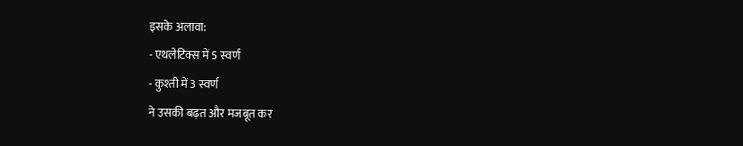इसके अलावा:
- एथलेटिक्स में 5 स्वर्ण
- कुश्ती में 3 स्वर्ण
ने उसकी बढ़त और मजबूत कर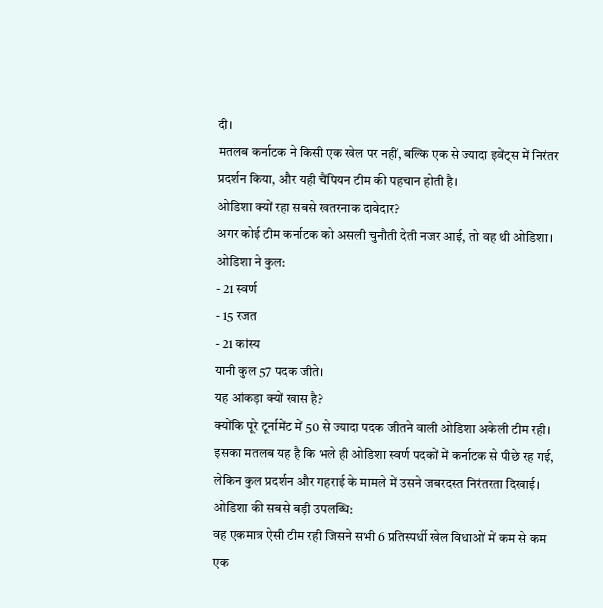दी।
मतलब कर्नाटक ने किसी एक खेल पर नहीं, बल्कि एक से ज्यादा इवेंट्स में निरंतर प्रदर्शन किया, और यही चैंपियन टीम की पहचान होती है।
ओडिशा क्यों रहा सबसे खतरनाक दावेदार?
अगर कोई टीम कर्नाटक को असली चुनौती देती नजर आई, तो वह थी ओडिशा।
ओडिशा ने कुल:
- 21 स्वर्ण
- 15 रजत
- 21 कांस्य
यानी कुल 57 पदक जीते।
यह आंकड़ा क्यों खास है?
क्योंकि पूरे टूर्नामेंट में 50 से ज्यादा पदक जीतने वाली ओडिशा अकेली टीम रही।
इसका मतलब यह है कि भले ही ओडिशा स्वर्ण पदकों में कर्नाटक से पीछे रह गई, लेकिन कुल प्रदर्शन और गहराई के मामले में उसने जबरदस्त निरंतरता दिखाई।
ओडिशा की सबसे बड़ी उपलब्धि:
वह एकमात्र ऐसी टीम रही जिसने सभी 6 प्रतिस्पर्धी खेल विधाओं में कम से कम एक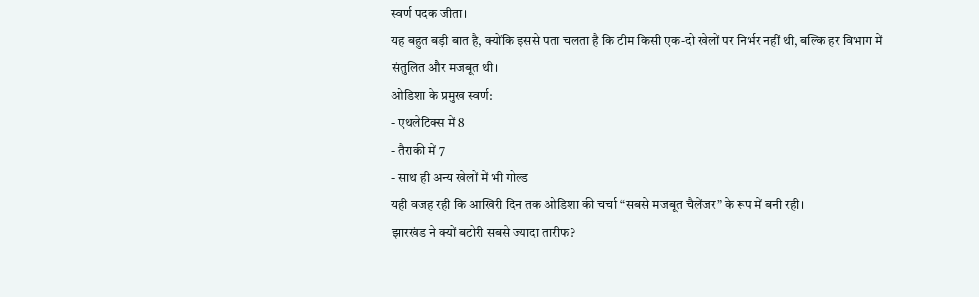स्वर्ण पदक जीता।
यह बहुत बड़ी बात है, क्योंकि इससे पता चलता है कि टीम किसी एक-दो खेलों पर निर्भर नहीं थी, बल्कि हर विभाग में संतुलित और मजबूत थी।
ओडिशा के प्रमुख स्वर्ण:
- एथलेटिक्स में 8
- तैराकी में 7
- साथ ही अन्य खेलों में भी गोल्ड
यही वजह रही कि आखिरी दिन तक ओडिशा की चर्चा “सबसे मजबूत चैलेंजर” के रूप में बनी रही।
झारखंड ने क्यों बटोरी सबसे ज्यादा तारीफ?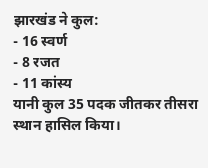झारखंड ने कुल:
- 16 स्वर्ण
- 8 रजत
- 11 कांस्य
यानी कुल 35 पदक जीतकर तीसरा स्थान हासिल किया।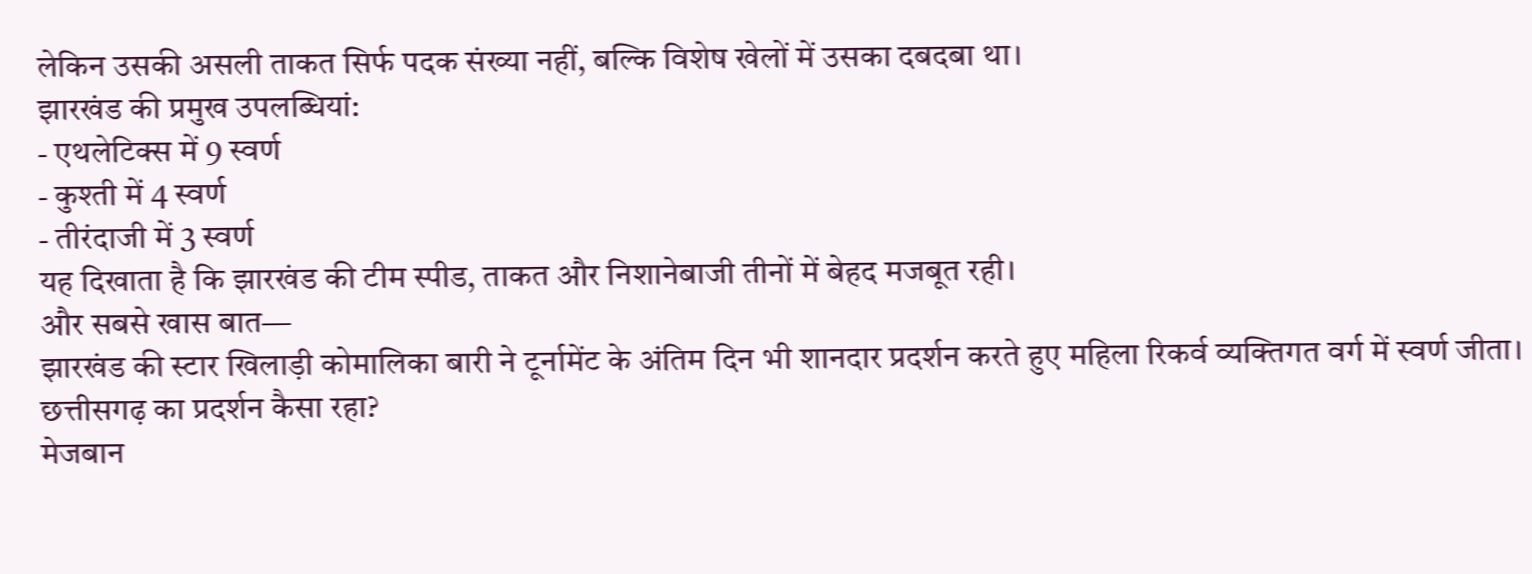लेकिन उसकी असली ताकत सिर्फ पदक संख्या नहीं, बल्कि विशेष खेलों में उसका दबदबा था।
झारखंड की प्रमुख उपलब्धियां:
- एथलेटिक्स में 9 स्वर्ण
- कुश्ती में 4 स्वर्ण
- तीरंदाजी में 3 स्वर्ण
यह दिखाता है कि झारखंड की टीम स्पीड, ताकत और निशानेबाजी तीनों में बेहद मजबूत रही।
और सबसे खास बात—
झारखंड की स्टार खिलाड़ी कोमालिका बारी ने टूर्नामेंट के अंतिम दिन भी शानदार प्रदर्शन करते हुए महिला रिकर्व व्यक्तिगत वर्ग में स्वर्ण जीता।
छत्तीसगढ़ का प्रदर्शन कैसा रहा?
मेजबान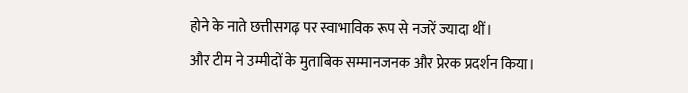होने के नाते छत्तीसगढ़ पर स्वाभाविक रूप से नजरें ज्यादा थीं।
और टीम ने उम्मीदों के मुताबिक सम्मानजनक और प्रेरक प्रदर्शन किया।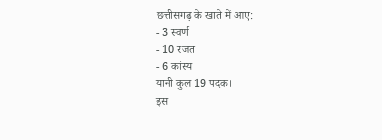छत्तीसगढ़ के खाते में आए:
- 3 स्वर्ण
- 10 रजत
- 6 कांस्य
यानी कुल 19 पदक।
इस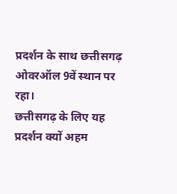प्रदर्शन के साथ छत्तीसगढ़ ओवरऑल 9वें स्थान पर रहा।
छत्तीसगढ़ के लिए यह प्रदर्शन क्यों अहम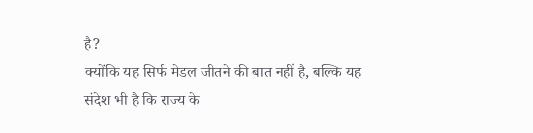है?
क्योंकि यह सिर्फ मेडल जीतने की बात नहीं है, बल्कि यह संदेश भी है कि राज्य के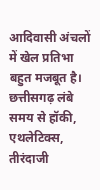आदिवासी अंचलों में खेल प्रतिभा बहुत मजबूत है।
छत्तीसगढ़ लंबे समय से हॉकी, एथलेटिक्स, तीरंदाजी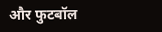और फुटबॉल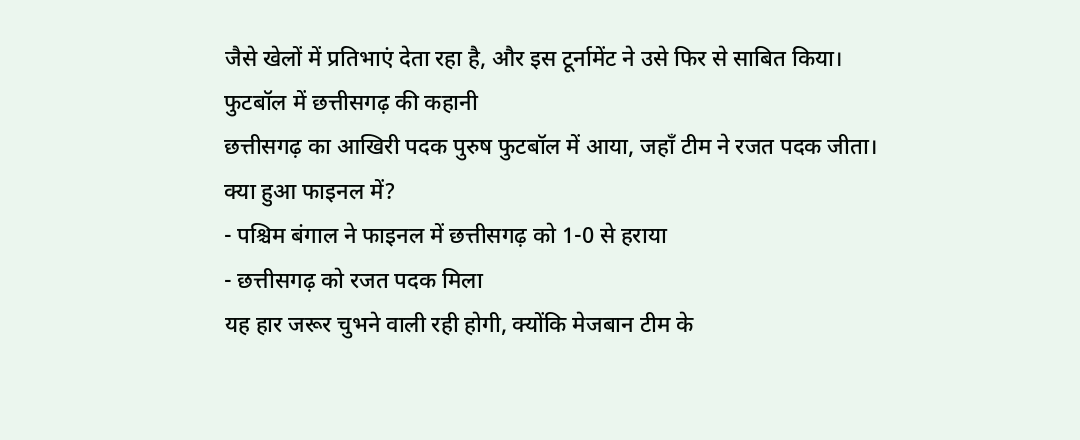जैसे खेलों में प्रतिभाएं देता रहा है, और इस टूर्नामेंट ने उसे फिर से साबित किया।
फुटबॉल में छत्तीसगढ़ की कहानी
छत्तीसगढ़ का आखिरी पदक पुरुष फुटबॉल में आया, जहाँ टीम ने रजत पदक जीता।
क्या हुआ फाइनल में?
- पश्चिम बंगाल ने फाइनल में छत्तीसगढ़ को 1-0 से हराया
- छत्तीसगढ़ को रजत पदक मिला
यह हार जरूर चुभने वाली रही होगी, क्योंकि मेजबान टीम के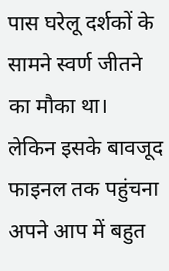पास घरेलू दर्शकों के सामने स्वर्ण जीतने का मौका था।
लेकिन इसके बावजूद फाइनल तक पहुंचना अपने आप में बहुत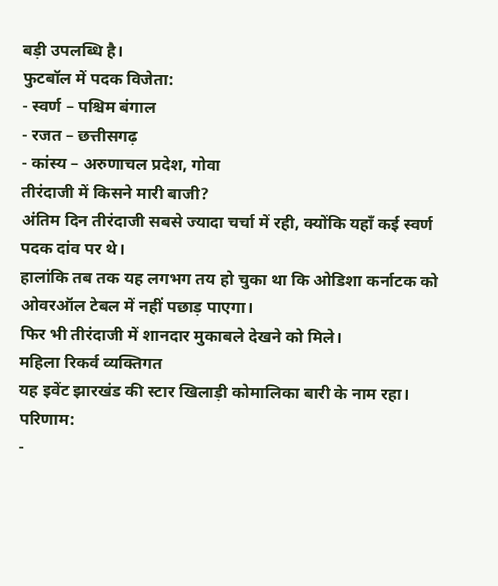बड़ी उपलब्धि है।
फुटबॉल में पदक विजेता:
- स्वर्ण – पश्चिम बंगाल
- रजत – छत्तीसगढ़
- कांस्य – अरुणाचल प्रदेश, गोवा
तीरंदाजी में किसने मारी बाजी?
अंतिम दिन तीरंदाजी सबसे ज्यादा चर्चा में रही, क्योंकि यहाँ कई स्वर्ण पदक दांव पर थे।
हालांकि तब तक यह लगभग तय हो चुका था कि ओडिशा कर्नाटक को ओवरऑल टेबल में नहीं पछाड़ पाएगा।
फिर भी तीरंदाजी में शानदार मुकाबले देखने को मिले।
महिला रिकर्व व्यक्तिगत
यह इवेंट झारखंड की स्टार खिलाड़ी कोमालिका बारी के नाम रहा।
परिणाम:
-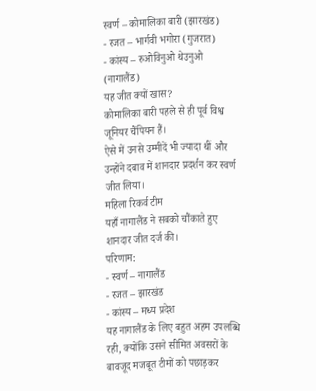स्वर्ण – कोमालिका बारी (झारखंड)
- रजत – भार्गवी भगोरा (गुजरात)
- कांस्य – रुओविनुओ थेउनुओ (नागालैंड)
यह जीत क्यों खास?
कोमालिका बारी पहले से ही पूर्व विश्व जूनियर चैंपियन हैं।
ऐसे में उनसे उम्मीदें भी ज्यादा थीं और उन्होंने दबाव में शानदार प्रदर्शन कर स्वर्ण जीत लिया।
महिला रिकर्व टीम
यहाँ नागालैंड ने सबको चौंकाते हुए शानदार जीत दर्ज की।
परिणाम:
- स्वर्ण – नागालैंड
- रजत – झारखंड
- कांस्य – मध्य प्रदेश
यह नागालैंड के लिए बहुत अहम उपलब्धि रही, क्योंकि उसने सीमित अवसरों के बावजूद मजबूत टीमों को पछाड़कर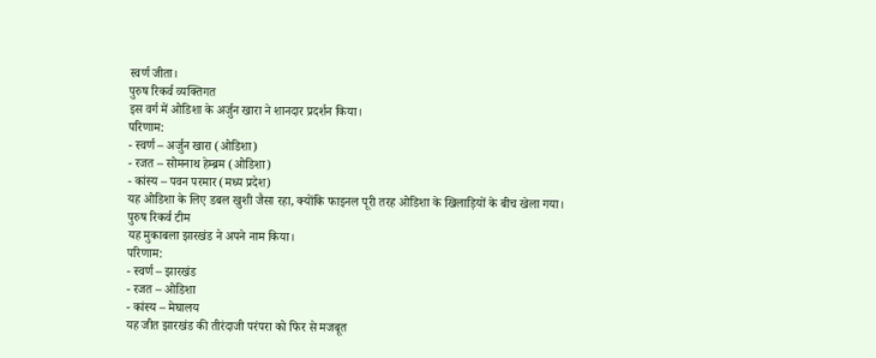स्वर्ण जीता।
पुरुष रिकर्व व्यक्तिगत
इस वर्ग में ओडिशा के अर्जुन खारा ने शानदार प्रदर्शन किया।
परिणाम:
- स्वर्ण – अर्जुन खारा (ओडिशा)
- रजत – सोमनाथ हेम्ब्रम (ओडिशा)
- कांस्य – पवन परमार (मध्य प्रदेश)
यह ओडिशा के लिए डबल खुशी जैसा रहा, क्योंकि फाइनल पूरी तरह ओडिशा के खिलाड़ियों के बीच खेला गया।
पुरुष रिकर्व टीम
यह मुकाबला झारखंड ने अपने नाम किया।
परिणाम:
- स्वर्ण – झारखंड
- रजत – ओडिशा
- कांस्य – मेघालय
यह जीत झारखंड की तीरंदाजी परंपरा को फिर से मजबूत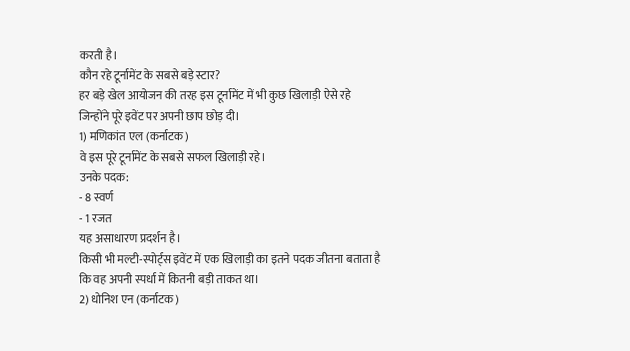करती है।
कौन रहे टूर्नामेंट के सबसे बड़े स्टार?
हर बड़े खेल आयोजन की तरह इस टूर्नामेंट में भी कुछ खिलाड़ी ऐसे रहे जिन्होंने पूरे इवेंट पर अपनी छाप छोड़ दी।
1) मणिकांत एल (कर्नाटक)
वे इस पूरे टूर्नामेंट के सबसे सफल खिलाड़ी रहे।
उनके पदक:
- 8 स्वर्ण
- 1 रजत
यह असाधारण प्रदर्शन है।
किसी भी मल्टी-स्पोर्ट्स इवेंट में एक खिलाड़ी का इतने पदक जीतना बताता है कि वह अपनी स्पर्धा में कितनी बड़ी ताकत था।
2) धोनिश एन (कर्नाटक)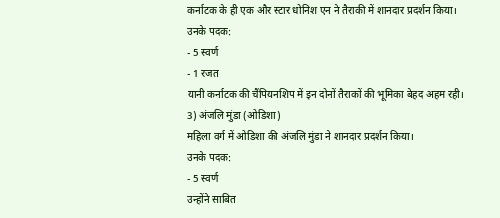कर्नाटक के ही एक और स्टार धोनिश एन ने तैराकी में शानदार प्रदर्शन किया।
उनके पदक:
- 5 स्वर्ण
- 1 रजत
यानी कर्नाटक की चैंपियनशिप में इन दोनों तैराकों की भूमिका बेहद अहम रही।
3) अंजलि मुंडा (ओडिशा)
महिला वर्ग में ओडिशा की अंजलि मुंडा ने शानदार प्रदर्शन किया।
उनके पदक:
- 5 स्वर्ण
उन्होंने साबित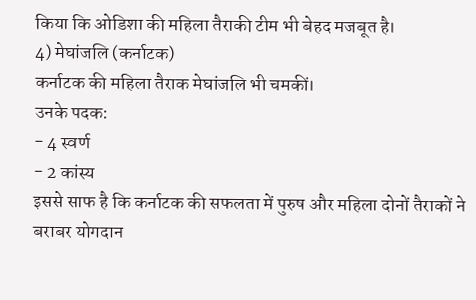किया कि ओडिशा की महिला तैराकी टीम भी बेहद मजबूत है।
4) मेघांजलि (कर्नाटक)
कर्नाटक की महिला तैराक मेघांजलि भी चमकीं।
उनके पदक:
- 4 स्वर्ण
- 2 कांस्य
इससे साफ है कि कर्नाटक की सफलता में पुरुष और महिला दोनों तैराकों ने बराबर योगदान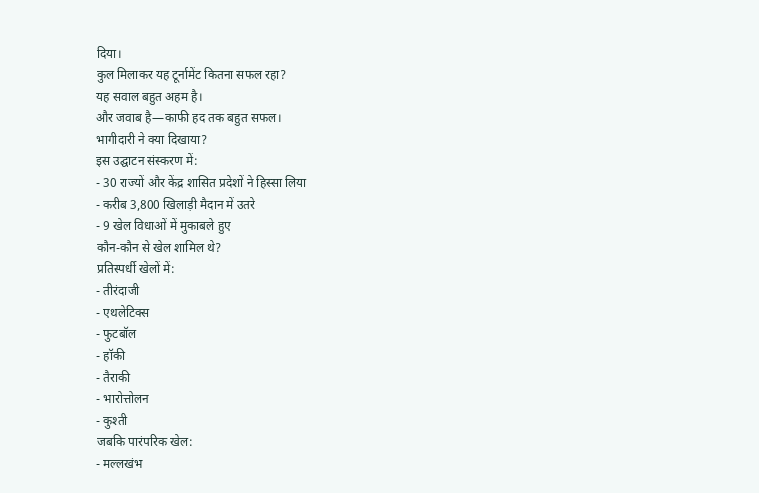दिया।
कुल मिलाकर यह टूर्नामेंट कितना सफल रहा?
यह सवाल बहुत अहम है।
और जवाब है—काफी हद तक बहुत सफल।
भागीदारी ने क्या दिखाया?
इस उद्घाटन संस्करण में:
- 30 राज्यों और केंद्र शासित प्रदेशों ने हिस्सा लिया
- करीब 3,800 खिलाड़ी मैदान में उतरे
- 9 खेल विधाओं में मुकाबले हुए
कौन-कौन से खेल शामिल थे?
प्रतिस्पर्धी खेलों में:
- तीरंदाजी
- एथलेटिक्स
- फुटबॉल
- हॉकी
- तैराकी
- भारोत्तोलन
- कुश्ती
जबकि पारंपरिक खेल:
- मल्लखंभ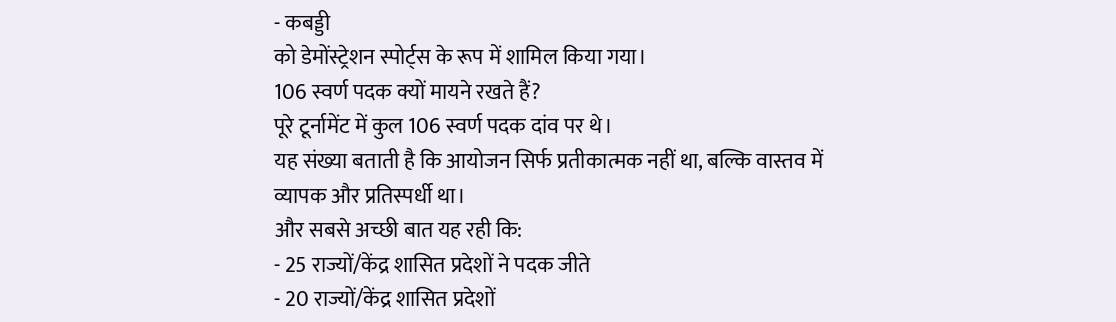- कबड्डी
को डेमोंस्ट्रेशन स्पोर्ट्स के रूप में शामिल किया गया।
106 स्वर्ण पदक क्यों मायने रखते हैं?
पूरे टूर्नामेंट में कुल 106 स्वर्ण पदक दांव पर थे।
यह संख्या बताती है कि आयोजन सिर्फ प्रतीकात्मक नहीं था, बल्कि वास्तव में व्यापक और प्रतिस्पर्धी था।
और सबसे अच्छी बात यह रही कि:
- 25 राज्यों/केंद्र शासित प्रदेशों ने पदक जीते
- 20 राज्यों/केंद्र शासित प्रदेशों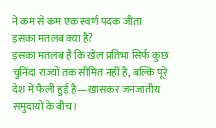ने कम से कम एक स्वर्ण पदक जीता
इसका मतलब क्या है?
इसका मतलब है कि खेल प्रतिभा सिर्फ कुछ चुनिंदा राज्यों तक सीमित नहीं है, बल्कि पूरे देश में फैली हुई है—खासकर जनजातीय समुदायों के बीच।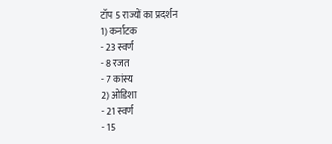टॉप 5 राज्यों का प्रदर्शन
1) कर्नाटक
- 23 स्वर्ण
- 8 रजत
- 7 कांस्य
2) ओडिशा
- 21 स्वर्ण
- 15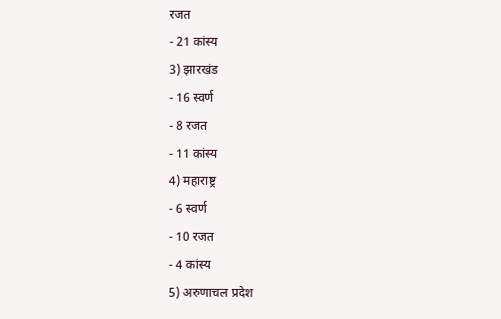रजत
- 21 कांस्य
3) झारखंड
- 16 स्वर्ण
- 8 रजत
- 11 कांस्य
4) महाराष्ट्र
- 6 स्वर्ण
- 10 रजत
- 4 कांस्य
5) अरुणाचल प्रदेश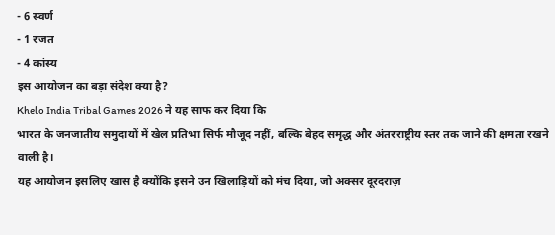- 6 स्वर्ण
- 1 रजत
- 4 कांस्य
इस आयोजन का बड़ा संदेश क्या है?
Khelo India Tribal Games 2026 ने यह साफ कर दिया कि
भारत के जनजातीय समुदायों में खेल प्रतिभा सिर्फ मौजूद नहीं, बल्कि बेहद समृद्ध और अंतरराष्ट्रीय स्तर तक जाने की क्षमता रखने वाली है।
यह आयोजन इसलिए खास है क्योंकि इसने उन खिलाड़ियों को मंच दिया, जो अक्सर दूरदराज़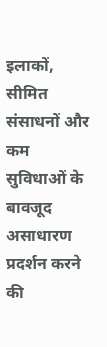इलाकों, सीमित संसाधनों और कम सुविधाओं के बावजूद असाधारण प्रदर्शन करने की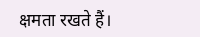क्षमता रखते हैं।